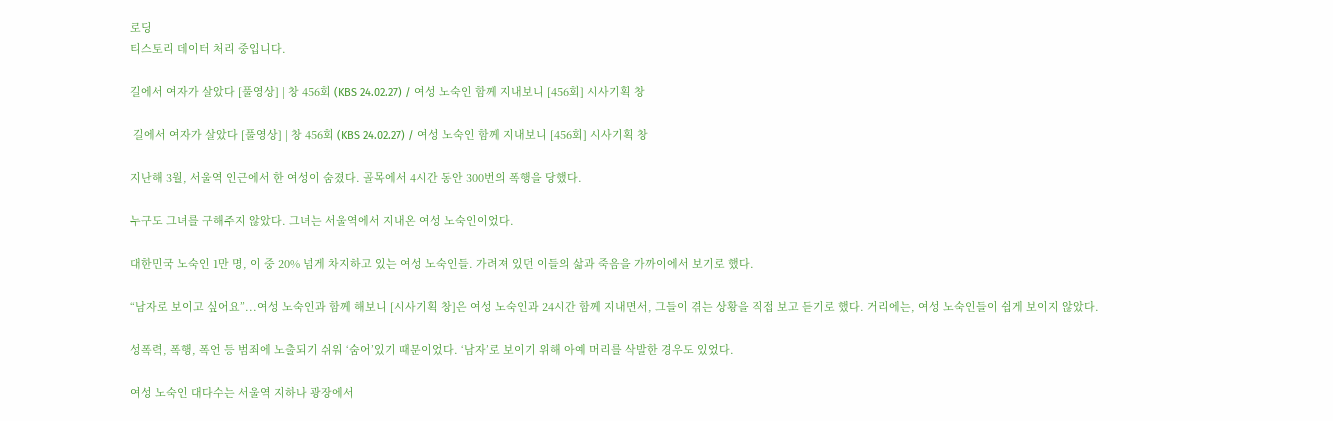로딩
티스토리 데이터 처리 중입니다.

길에서 여자가 살았다 [풀영상] | 창 456회 (KBS 24.02.27) / 여성 노숙인 함께 지내보니 [456회] 시사기획 창

 길에서 여자가 살았다 [풀영상] | 창 456회 (KBS 24.02.27) / 여성 노숙인 함께 지내보니 [456회] 시사기획 창

지난해 3월, 서울역 인근에서 한 여성이 숨졌다. 골목에서 4시간 동안 300번의 폭행을 당했다.

누구도 그녀를 구해주지 않았다. 그녀는 서울역에서 지내온 여성 노숙인이었다.

대한민국 노숙인 1만 명, 이 중 20% 넘게 차지하고 있는 여성 노숙인들. 가려져 있던 이들의 삶과 죽음을 가까이에서 보기로 했다.

“남자로 보이고 싶어요”...여성 노숙인과 함께 해보니 [시사기획 창]은 여성 노숙인과 24시간 함께 지내면서, 그들이 겪는 상황을 직접 보고 듣기로 했다. 거리에는, 여성 노숙인들이 쉽게 보이지 않았다.

성폭력, 폭행, 폭언 등 범죄에 노출되기 쉬워 ‘숨어’있기 때문이었다. ‘남자’로 보이기 위해 아예 머리를 삭발한 경우도 있었다.

여성 노숙인 대다수는 서울역 지하나 광장에서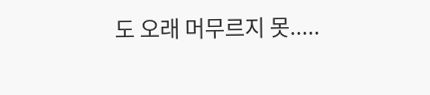도 오래 머무르지 못.....